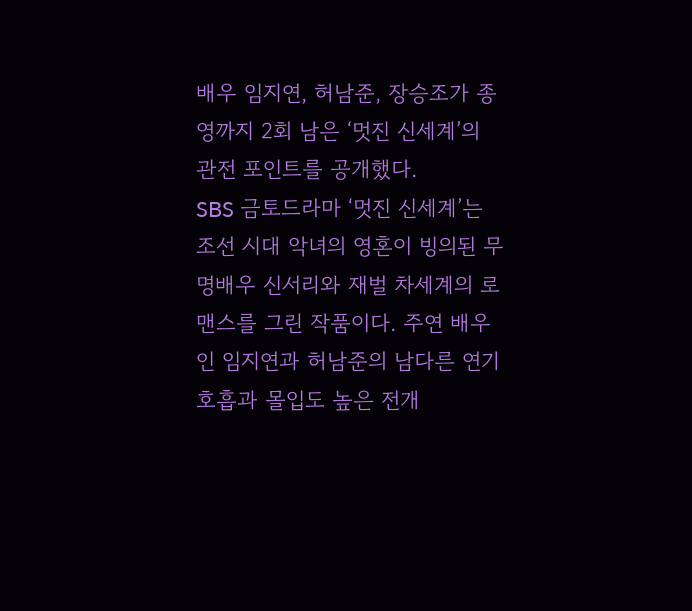배우 임지연, 허남준, 장승조가 종영까지 2회 남은 ‘멋진 신세계’의 관전 포인트를 공개했다.
SBS 금토드라마 ‘멋진 신세계’는 조선 시대 악녀의 영혼이 빙의된 무명배우 신서리와 재벌 차세계의 로맨스를 그린 작품이다. 주연 배우인 임지연과 허남준의 남다른 연기호흡과 몰입도 높은 전개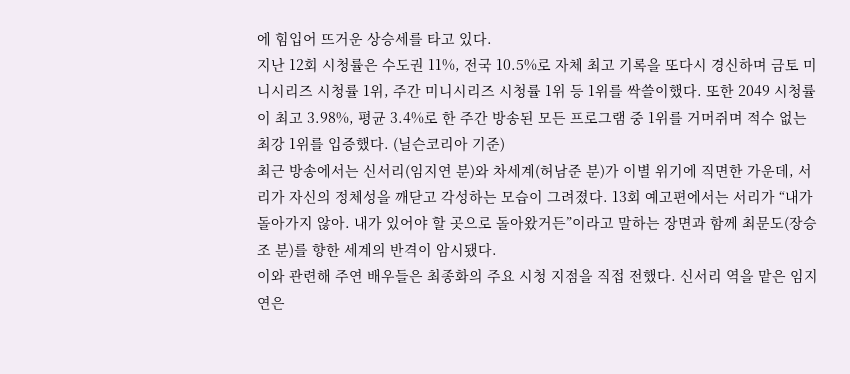에 힘입어 뜨거운 상승세를 타고 있다.
지난 12회 시청률은 수도권 11%, 전국 10.5%로 자체 최고 기록을 또다시 경신하며 금토 미니시리즈 시청률 1위, 주간 미니시리즈 시청률 1위 등 1위를 싹쓸이했다. 또한 2049 시청률이 최고 3.98%, 평균 3.4%로 한 주간 방송된 모든 프로그램 중 1위를 거머쥐며 적수 없는 최강 1위를 입증했다. (닐슨코리아 기준)
최근 방송에서는 신서리(임지연 분)와 차세계(허남준 분)가 이별 위기에 직면한 가운데, 서리가 자신의 정체성을 깨닫고 각성하는 모습이 그려졌다. 13회 예고편에서는 서리가 “내가 돌아가지 않아. 내가 있어야 할 곳으로 돌아왔거든”이라고 말하는 장면과 함께 최문도(장승조 분)를 향한 세계의 반격이 암시됐다.
이와 관련해 주연 배우들은 최종화의 주요 시청 지점을 직접 전했다. 신서리 역을 맡은 임지연은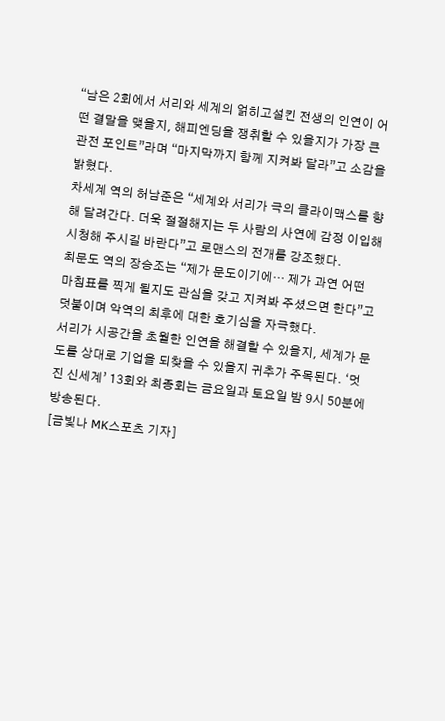“남은 2회에서 서리와 세계의 얽히고설킨 전생의 인연이 어떤 결말을 맺을지, 해피엔딩을 쟁취할 수 있을지가 가장 큰 관전 포인트”라며 “마지막까지 함께 지켜봐 달라”고 소감을 밝혔다.
차세계 역의 허남준은 “세계와 서리가 극의 클라이맥스를 향해 달려간다. 더욱 절절해지는 두 사람의 사연에 감정 이입해 시청해 주시길 바란다”고 로맨스의 전개를 강조했다.
최문도 역의 장승조는 “제가 문도이기에… 제가 과연 어떤 마침표를 찍게 될지도 관심을 갖고 지켜봐 주셨으면 한다”고 덧붙이며 악역의 최후에 대한 호기심을 자극했다.
서리가 시공간을 초월한 인연을 해결할 수 있을지, 세계가 문도를 상대로 기업을 되찾을 수 있을지 귀추가 주목된다. ‘멋진 신세계’ 13회와 최종회는 금요일과 토요일 밤 9시 50분에 방송된다.
[금빛나 MK스포츠 기자]